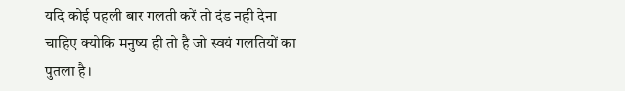यदि कोई पहली बार गलती करें तो दंड नही देना चाहिए क्योकि मनुष्य ही तो है जो स्वयं गलतियों का पुतला है।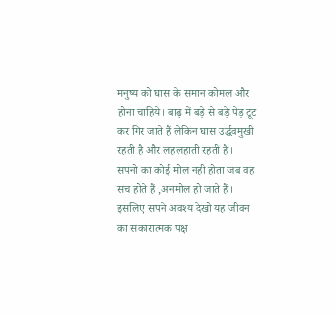मनुष्य को घास के समान कोमल और होना चाहिये। बाढ़ में बड़े से बड़े पेड़ टूट कर गिर जाते हैं लेकिन घास उर्द्धवमुखी रहती है और लहलहाती रहती है।
सपनो का कोई मोल नही होता जब वह सच होते हैं ,अनमोल हो जाते हैं। इसलिए सपने अवश्य देखो यह जीवन का सकारात्मक पक्ष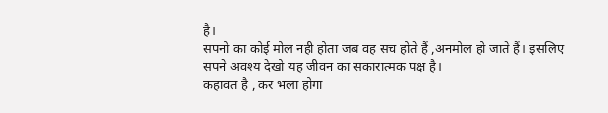है।
सपनो का कोई मोल नही होता जब वह सच होते हैं ,अनमोल हो जाते हैं। इसलिए सपने अवश्य देखो यह जीवन का सकारात्मक पक्ष है।
कहावत है , कर भला होगा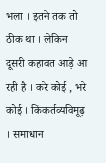भला । इतने तक तो ठीक था । लेकिन दूसरी कहावत आड़े आ रही है । करे कोई , भरे कोई । किंकर्तव्यविमूढ़ । समाधान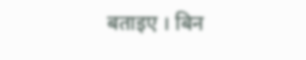बताइए । बिन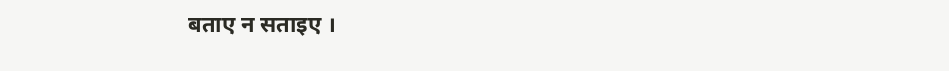बताए न सताइए ।